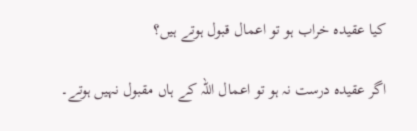کیا عقیدہ خراب ہو تو اعمال قبول ہوتے ہیں؟

اگر عقیدہ درست نہ ہو تو اعمال اللہ کے ہاں مقبول نہیں ہوتے۔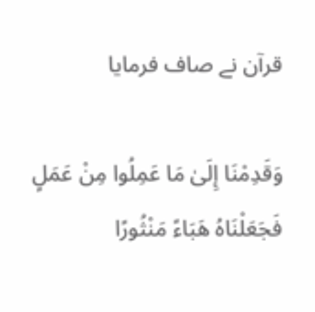قرآن نے صاف فرمایا

وَقَدِمْنَا إِلَىٰ مَا عَمِلُوا مِنْ عَمَلٍ فَجَعَلْنَاهُ هَبَاءً مَنْثُورًا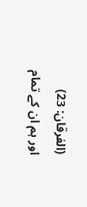(الفرقان: 23)
اور ہم ان کے تمام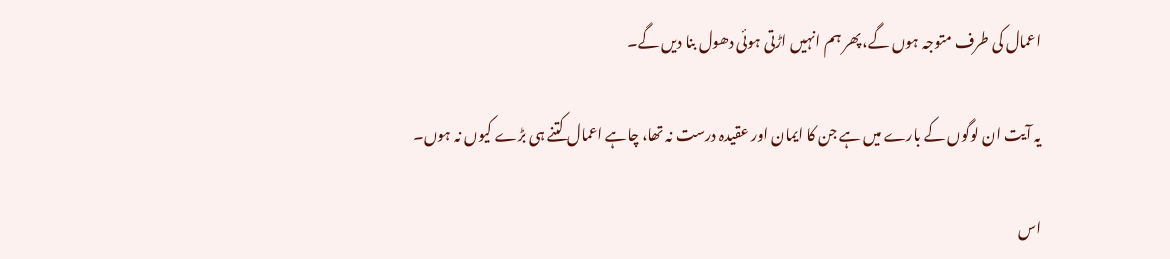اعمال کی طرف متوجہ ہوں گے، پھر ہم انہیں اڑتی ہوئی دھول بنا دیں گے۔

یہ آیت ان لوگوں کے بارے میں ہے جن کا ایمان اور عقیدہ درست نہ تھا، چاہے اعمال کتنے ہی بڑے کیوں نہ ہوں۔

اس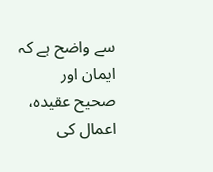سے واضح ہے کہ ایمان اور صحیح عقیدہ، اعمال کی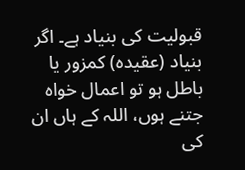قبولیت کی بنیاد ہے۔ اگر بنیاد (عقیدہ) کمزور یا باطل ہو تو اعمال خواہ جتنے ہوں، اللہ کے ہاں ان کی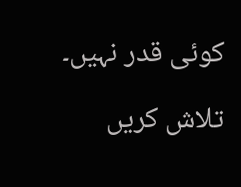کوئی قدر نہیں۔

تلاش کریں